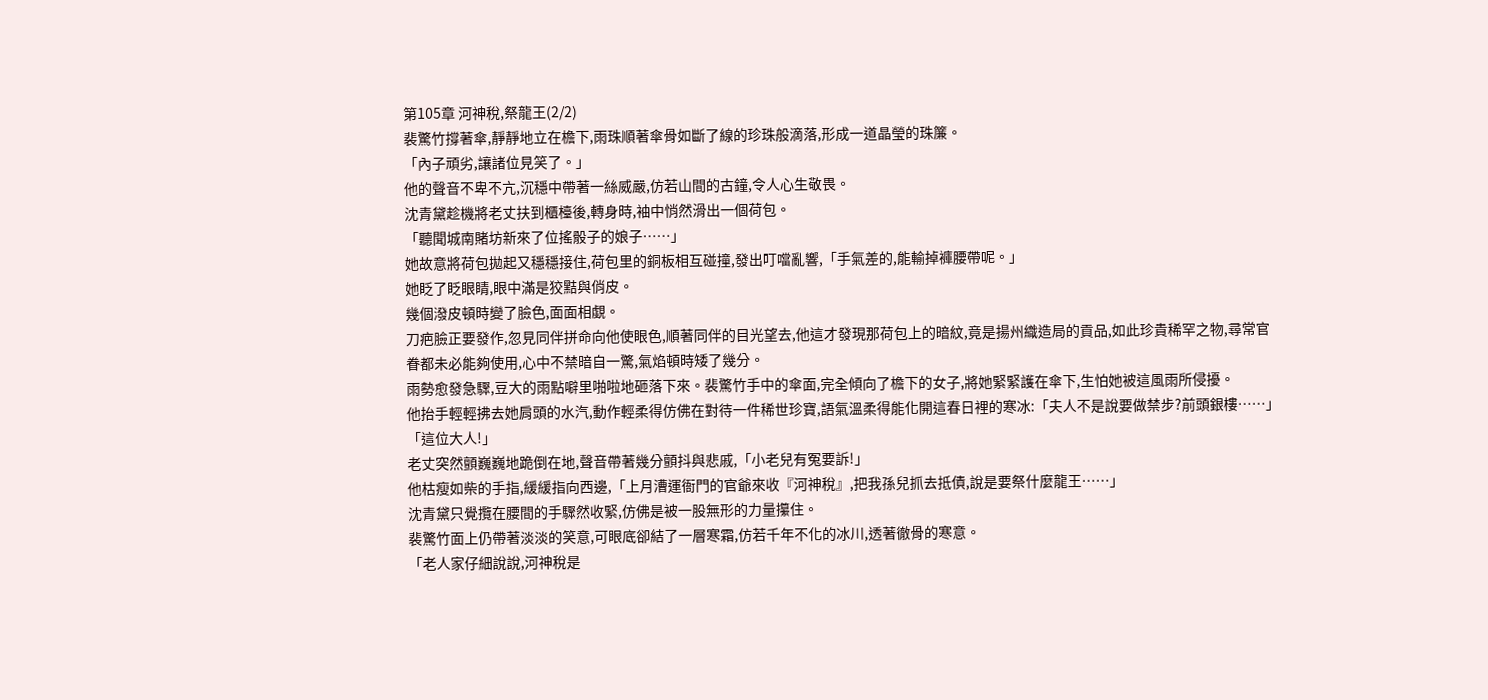第105章 河神稅,祭龍王(2/2)
裴驚竹撐著傘,靜靜地立在檐下,雨珠順著傘骨如斷了線的珍珠般滴落,形成一道晶瑩的珠簾。
「內子頑劣,讓諸位見笑了。」
他的聲音不卑不亢,沉穩中帶著一絲威嚴,仿若山間的古鐘,令人心生敬畏。
沈青黛趁機將老丈扶到櫃檯後,轉身時,袖中悄然滑出一個荷包。
「聽聞城南賭坊新來了位搖骰子的娘子……」
她故意將荷包拋起又穩穩接住,荷包里的銅板相互碰撞,發出叮噹亂響,「手氣差的,能輸掉褲腰帶呢。」
她眨了眨眼睛,眼中滿是狡黠與俏皮。
幾個潑皮頓時變了臉色,面面相覷。
刀疤臉正要發作,忽見同伴拼命向他使眼色,順著同伴的目光望去,他這才發現那荷包上的暗紋,竟是揚州織造局的貢品,如此珍貴稀罕之物,尋常官眷都未必能夠使用,心中不禁暗自一驚,氣焰頓時矮了幾分。
雨勢愈發急驟,豆大的雨點噼里啪啦地砸落下來。裴驚竹手中的傘面,完全傾向了檐下的女子,將她緊緊護在傘下,生怕她被這風雨所侵擾。
他抬手輕輕拂去她肩頭的水汽,動作輕柔得仿佛在對待一件稀世珍寶,語氣溫柔得能化開這春日裡的寒冰:「夫人不是說要做禁步?前頭銀樓……」
「這位大人!」
老丈突然顫巍巍地跪倒在地,聲音帶著幾分顫抖與悲戚,「小老兒有冤要訴!」
他枯瘦如柴的手指,緩緩指向西邊,「上月漕運衙門的官爺來收『河神稅』,把我孫兒抓去抵債,說是要祭什麼龍王……」
沈青黛只覺攬在腰間的手驟然收緊,仿佛是被一股無形的力量攥住。
裴驚竹面上仍帶著淡淡的笑意,可眼底卻結了一層寒霜,仿若千年不化的冰川,透著徹骨的寒意。
「老人家仔細說說,河神稅是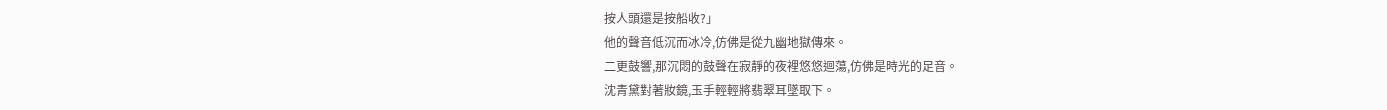按人頭還是按船收?」
他的聲音低沉而冰冷,仿佛是從九幽地獄傳來。
二更鼓響,那沉悶的鼓聲在寂靜的夜裡悠悠迴蕩,仿佛是時光的足音。
沈青黛對著妝鏡,玉手輕輕將翡翠耳墜取下。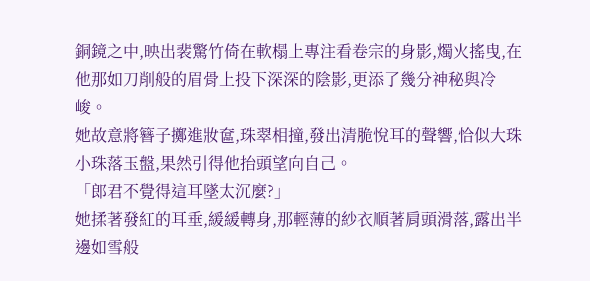銅鏡之中,映出裴驚竹倚在軟榻上專注看卷宗的身影,燭火搖曳,在他那如刀削般的眉骨上投下深深的陰影,更添了幾分神秘與冷峻。
她故意將簪子擲進妝奩,珠翠相撞,發出清脆悅耳的聲響,恰似大珠小珠落玉盤,果然引得他抬頭望向自己。
「郎君不覺得這耳墜太沉麼?」
她揉著發紅的耳垂,緩緩轉身,那輕薄的紗衣順著肩頭滑落,露出半邊如雪般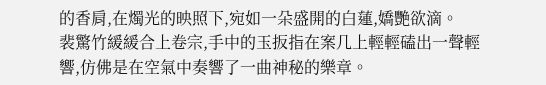的香肩,在燭光的映照下,宛如一朵盛開的白蓮,嬌艷欲滴。
裴驚竹緩緩合上卷宗,手中的玉扳指在案几上輕輕磕出一聲輕響,仿佛是在空氣中奏響了一曲神秘的樂章。